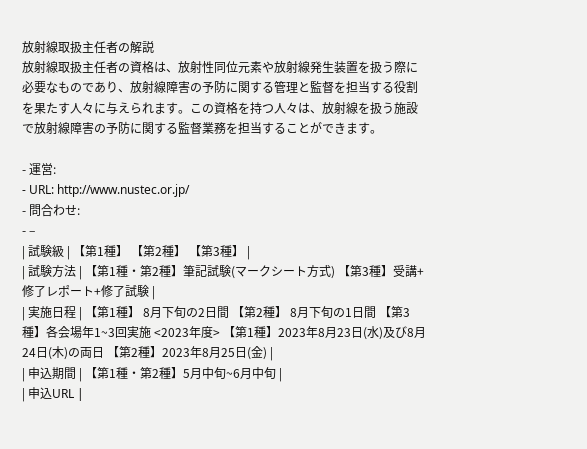放射線取扱主任者の解説
放射線取扱主任者の資格は、放射性同位元素や放射線発生装置を扱う際に必要なものであり、放射線障害の予防に関する管理と監督を担当する役割を果たす人々に与えられます。この資格を持つ人々は、放射線を扱う施設で放射線障害の予防に関する監督業務を担当することができます。

- 運営:
- URL: http://www.nustec.or.jp/
- 問合わせ:
- –
| 試験級 | 【第1種】 【第2種】 【第3種】 |
| 試験方法 | 【第1種・第2種】筆記試験(マークシート方式) 【第3種】受講+修了レポート+修了試験 |
| 実施日程 | 【第1種】 8月下旬の2日間 【第2種】 8月下旬の1日間 【第3種】各会場年1~3回実施 <2023年度> 【第1種】2023年8月23日(水)及び8月24日(木)の両日 【第2種】2023年8月25日(金) |
| 申込期間 | 【第1種・第2種】5月中旬~6月中旬 |
| 申込URL |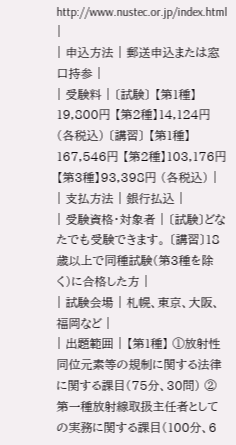http://www.nustec.or.jp/index.html |
| 申込方法 | 郵送申込または窓口持参 |
| 受験料 | 〔試験〕 【第1種】19,800円 【第2種】14,124円 (各税込) 〔講習〕 【第1種】167,546円 【第2種】103,176円 【第3種】93,398円 (各税込) |
| 支払方法 | 銀行払込 |
| 受験資格・対象者 | 〔試験〕どなたでも受験できます。 〔講習〕18歳以上で同種試験(第3種を除く)に合格した方 |
| 試験会場 | 札幌、東京、大阪、福岡など |
| 出題範囲 | 【第1種】 ①放射性同位元素等の規制に関する法律に関する課目(75分、30問) ②第一種放射線取扱主任者としての実務に関する課目(100分、6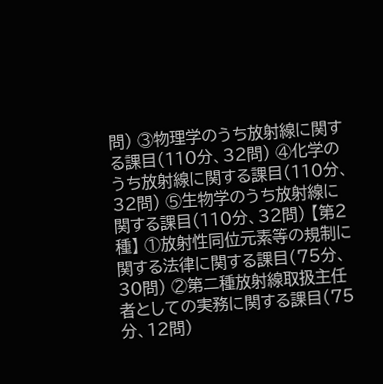問) ③物理学のうち放射線に関する課目(110分、32問) ④化学のうち放射線に関する課目(110分、32問) ⑤生物学のうち放射線に関する課目(110分、32問) 【第2種】 ①放射性同位元素等の規制に関する法律に関する課目(75分、30問) ②第二種放射線取扱主任者としての実務に関する課目(75分、12問)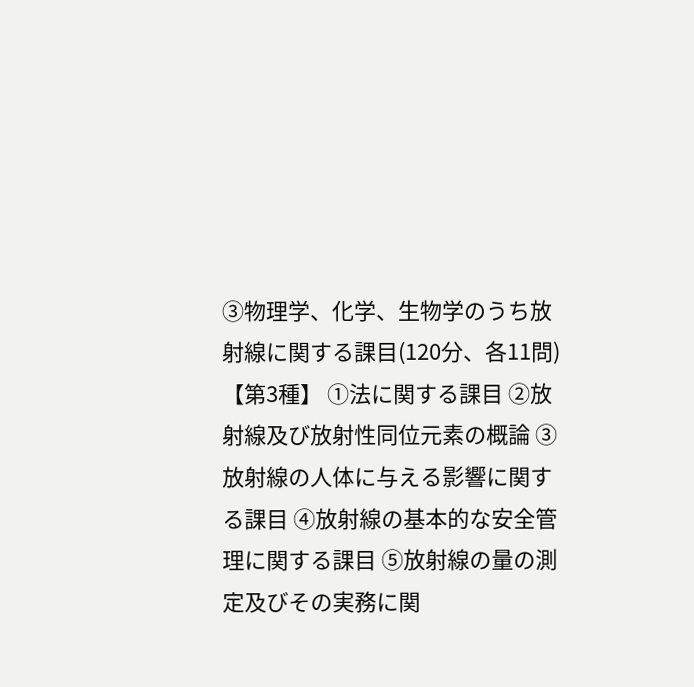③物理学、化学、生物学のうち放射線に関する課目(120分、各11問) 【第3種】 ①法に関する課目 ②放射線及び放射性同位元素の概論 ③放射線の人体に与える影響に関する課目 ④放射線の基本的な安全管理に関する課目 ⑤放射線の量の測定及びその実務に関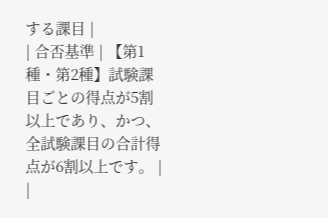する課目 |
| 合否基準 | 【第1種・第2種】試験課目ごとの得点が5割以上であり、かつ、全試験課目の合計得点が6割以上です。 |
|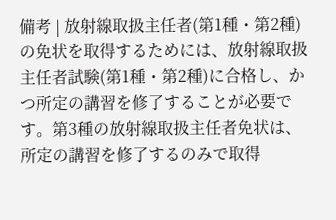備考 | 放射線取扱主任者(第1種・第2種)の免状を取得するためには、放射線取扱主任者試験(第1種・第2種)に合格し、かつ所定の講習を修了することが必要です。第3種の放射線取扱主任者免状は、所定の講習を修了するのみで取得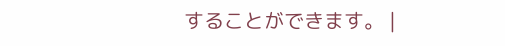することができます。 |